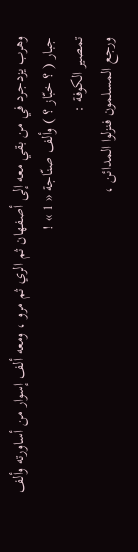وهرب يزدجرد في من بقي معه إلى أصفهان ثم الري ثم مرو ، ومعه ألف إسوار من أساورته وألف جبار ( ؟ خبّاز ؟ ) وألف صنّاجة « 1 » !
تمصير الكوفة :
ورجع المسلمون فنزلوا المدائن ،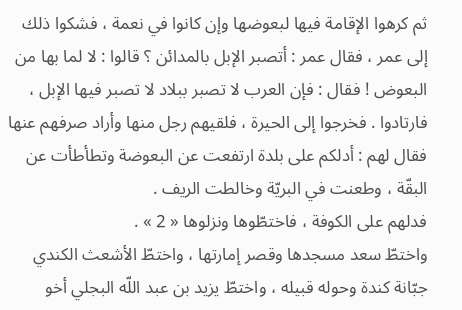ثم كرهوا الإقامة فيها لبعوضها وإن كانوا في نعمة ، فشكوا ذلك إلى عمر ، فقال عمر : أتصبر الإبل بالمدائن ؟ قالوا : لا لما بها من البعوض ! فقال : فإن العرب لا تصبر ببلاد لا تصبر فيها الإبل ، فارتادوا . فخرجوا إلى الحيرة ، فلقيهم رجل منها وأراد صرفهم عنها فقال لهم : أدلكم على بلدة ارتفعت عن البعوضة وتطأطأت عن البقّة ، وطعنت في البريّة وخالطت الريف .
فدلهم على الكوفة ، فاختطّوها ونزلوها « 2 » .
واختطّ سعد مسجدها وقصر إمارتها ، واختطّ الأشعث الكندي جبّانة كندة وحوله قبيله ، واختطّ يزيد بن عبد اللّه البجلي أخو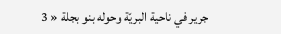جرير في ناحية البريّة وحوله بنو بجلة « 3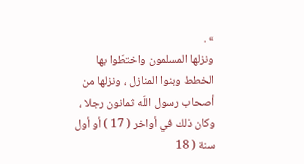» .
ونزلها المسلمون واختطّوا بها الخطط وبنوا المنازل ، ونزلها من أصحاب رسول اللّه ثمانون رجلا ، وكان ذلك في أواخر ( 17 ) أو أول سنة ( 18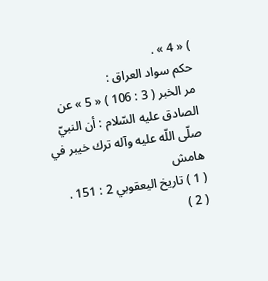) « 4 » .
حكم سواد العراق :
مر الخبر ( 3 : 106 ) « 5 » عن الصادق عليه السّلام : أن النبيّ صلّى اللّه عليه وآله ترك خيبر في
هامش
( 1 ) تاريخ اليعقوبي 2 : 151 .
( 2 )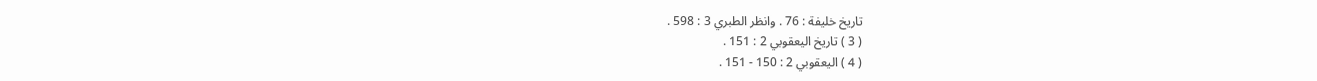تاريخ خليفة : 76 . وانظر الطبري 3 : 598 .
( 3 ) تاريخ اليعقوبي 2 : 151 .
( 4 ) اليعقوبي 2 : 150 - 151 .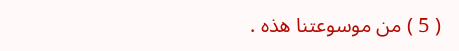( 5 ) من موسوعتنا هذه .